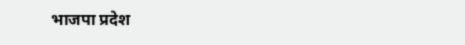भाजपा प्रदेश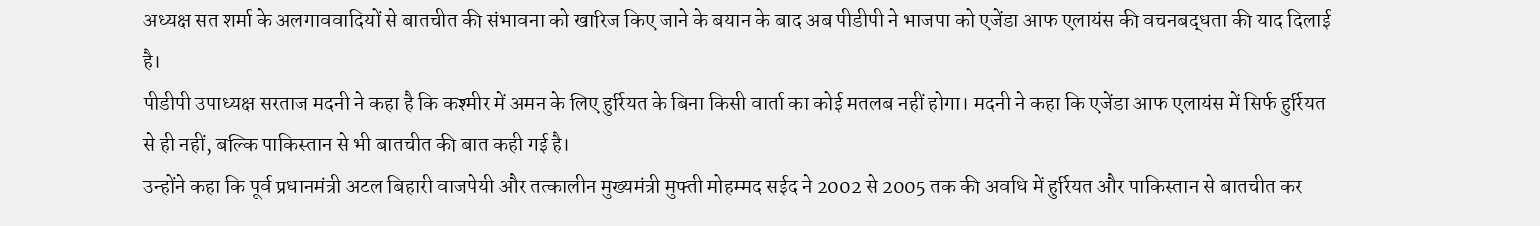अध्यक्ष सत शर्मा के अलगाववादियों से बातचीत की संभावना को खारिज किए जाने के बयान के बाद अब पीडीपी ने भाजपा को एजेंडा आफ एलायंस की वचनबद्धता की याद दिलाई है।
पीडीपी उपाध्यक्ष सरताज मदनी ने कहा है कि कश्मीर में अमन के लिए हुर्रियत के बिना किसी वार्ता का कोई मतलब नहीं होगा। मदनी ने कहा कि एजेंडा आफ एलायंस में सिर्फ हुर्रियत से ही नहीं, बल्कि पाकिस्तान से भी बातचीत की बात कही गई है।
उन्होंने कहा कि पूर्व प्रधानमंत्री अटल बिहारी वाजपेयी और तत्कालीन मुख्यमंत्री मुफ्ती मोहम्मद सईद ने 2002 से 2005 तक की अवधि में हुर्रियत और पाकिस्तान से बातचीत कर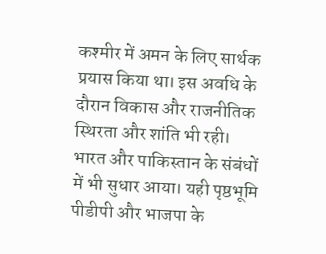कश्मीर में अमन के लिए सार्थक प्रयास किया था। इस अवधि के दौरान विकास और राजनीतिक स्थिरता और शांति भी रही। भारत और पाकिस्तान के संबंधों में भी सुधार आया। यही पृष्ठभूमि पीडीपी और भाजपा के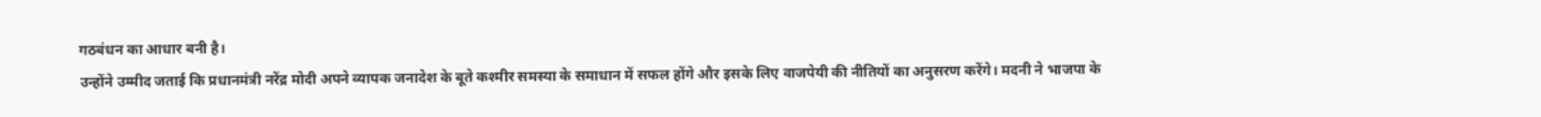गठबंधन का आधार बनी है।
उन्होंने उम्मीद जताई कि प्रधानमंत्री नरेंद्र मोदी अपने व्यापक जनादेश के बूते कश्मीर समस्या के समाधान में सफल होंगे और इसके लिए वाजपेयी की नीतियों का अनुसरण करेंगे। मदनी ने भाजपा के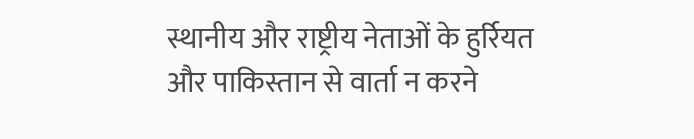स्थानीय और राष्ट्रीय नेताओं के हुर्रियत और पाकिस्तान से वार्ता न करने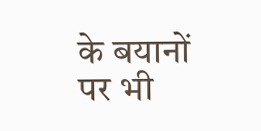के बयानों पर भी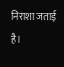निराशा जताई है।